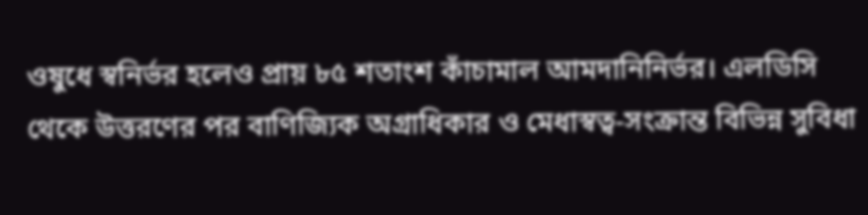ওষুধে স্বনির্ভর হলেও প্রায় ৮৫ শতাংশ কাঁচামাল আমদানিনির্ভর। এলডিসি থেকে উত্তরণের পর বাণিজ্যিক অগ্রাধিকার ও মেধাস্বত্ব-সংক্রান্ত বিভিন্ন সুবিধা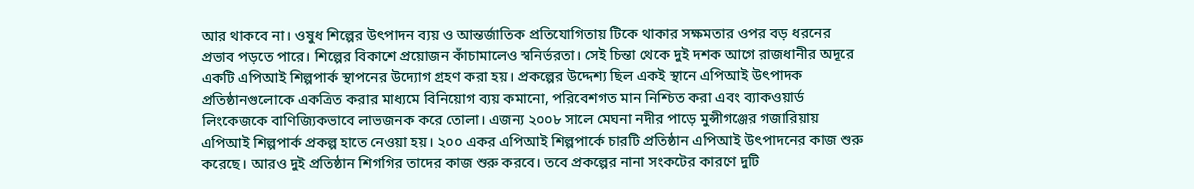আর থাকবে না। ওষুধ শিল্পের উৎপাদন ব্যয় ও আন্তর্জাতিক প্রতিযোগিতায় টিকে থাকার সক্ষমতার ওপর বড় ধরনের প্রভাব পড়তে পারে। শিল্পের বিকাশে প্রয়োজন কাঁচামালেও স্বনির্ভরতা। সেই চিন্তা থেকে দুই দশক আগে রাজধানীর অদূরে একটি এপিআই শিল্পপার্ক স্থাপনের উদ্যোগ গ্রহণ করা হয়। প্রকল্পের উদ্দেশ্য ছিল একই স্থানে এপিআই উৎপাদক প্রতিষ্ঠানগুলোকে একত্রিত করার মাধ্যমে বিনিয়োগ ব্যয় কমানো, পরিবেশগত মান নিশ্চিত করা এবং ব্যাকওয়ার্ড লিংকেজকে বাণিজ্যিকভাবে লাভজনক করে তোলা। এজন্য ২০০৮ সালে মেঘনা নদীর পাড়ে মুন্সীগঞ্জের গজারিয়ায় এপিআই শিল্পপার্ক প্রকল্প হাতে নেওয়া হয়। ২০০ একর এপিআই শিল্পপার্কে চারটি প্রতিষ্ঠান এপিআই উৎপাদনের কাজ শুরু করেছে। আরও দুই প্রতিষ্ঠান শিগগির তাদের কাজ শুরু করবে। তবে প্রকল্পের নানা সংকটের কারণে দুটি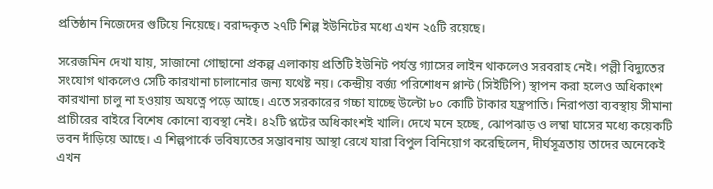প্রতিষ্ঠান নিজেদের গুটিয়ে নিয়েছে। বরাদ্দকৃত ২৭টি শিল্প ইউনিটের মধ্যে এখন ২৫টি রয়েছে।

সরেজমিন দেখা যায়, সাজানো গোছানো প্রকল্প এলাকায় প্রতিটি ইউনিট পর্যন্ত গ্যাসের লাইন থাকলেও সরবরাহ নেই। পল্লী বিদ্যুতের সংযোগ থাকলেও সেটি কারখানা চালানোর জন্য যথেষ্ট নয়। কেন্দ্রীয় বর্জ্য পরিশোধন প্লান্ট (সিইটিপি) স্থাপন করা হলেও অধিকাংশ কারখানা চালু না হওয়ায় অযত্নে পড়ে আছে। এতে সরকারের গচ্চা যাচ্ছে উল্টো ৮০ কোটি টাকার যন্ত্রপাতি। নিরাপত্তা ব্যবস্থায় সীমানা প্রাচীরের বাইরে বিশেষ কোনো ব্যবস্থা নেই। ৪২টি প্লটের অধিকাংশই খালি। দেখে মনে হচ্ছে, ঝোপঝাড় ও লম্বা ঘাসের মধ্যে কয়েকটি ভবন দাঁড়িয়ে আছে। এ শিল্পপার্কে ভবিষ্যতের সম্ভাবনায় আস্থা রেখে যারা বিপুল বিনিয়োগ করেছিলেন, দীর্ঘসূত্রতায় তাদের অনেকেই এখন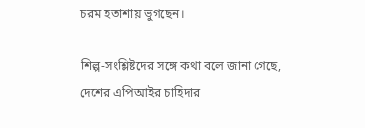চরম হতাশায় ভুগছেন।

শিল্প-সংশ্লিষ্টদের সঙ্গে কথা বলে জানা গেছে, দেশের এপিআইর চাহিদার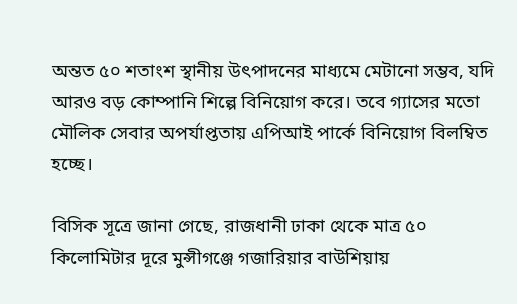অন্তত ৫০ শতাংশ স্থানীয় উৎপাদনের মাধ্যমে মেটানো সম্ভব, যদি আরও বড় কোম্পানি শিল্পে বিনিয়োগ করে। তবে গ্যাসের মতো মৌলিক সেবার অপর্যাপ্ততায় এপিআই পার্কে বিনিয়োগ বিলম্বিত হচ্ছে।

বিসিক সূত্রে জানা গেছে, রাজধানী ঢাকা থেকে মাত্র ৫০ কিলোমিটার দূরে মুন্সীগঞ্জে গজারিয়ার বাউশিয়ায়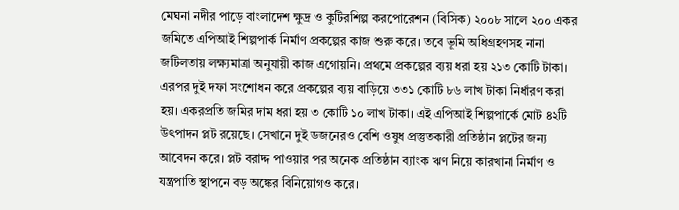মেঘনা নদীর পাড়ে বাংলাদেশ ক্ষুদ্র ও কুটিরশিল্প করপোরেশন (বিসিক) ২০০৮ সালে ২০০ একর জমিতে এপিআই শিল্পপার্ক নির্মাণ প্রকল্পের কাজ শুরু করে। তবে ভূমি অধিগ্রহণসহ নানা জটিলতায় লক্ষ্যমাত্রা অনুযায়ী কাজ এগোয়নি। প্রথমে প্রকল্পের ব্যয় ধরা হয় ২১৩ কোটি টাকা। এরপর দুই দফা সংশোধন করে প্রকল্পের ব্যয় বাড়িয়ে ৩৩১ কোটি ৮৬ লাখ টাকা নির্ধারণ করা হয়। একরপ্রতি জমির দাম ধরা হয় ৩ কোটি ১০ লাখ টাকা। এই এপিআই শিল্পপার্কে মোট ৪২টি উৎপাদন প্লট রয়েছে। সেখানে দুই ডজনেরও বেশি ওষুধ প্রস্তুতকারী প্রতিষ্ঠান প্লটের জন্য আবেদন করে। প্লট বরাদ্দ পাওয়ার পর অনেক প্রতিষ্ঠান ব্যাংক ঋণ নিয়ে কারখানা নির্মাণ ও যন্ত্রপাতি স্থাপনে বড় অঙ্কের বিনিয়োগও করে।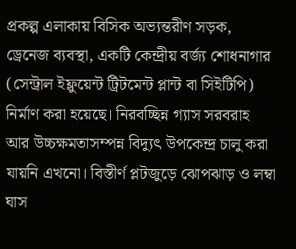প্রকল্প এলাকায় বিসিক অভ্যন্তরীণ সড়ক, ড্রেনেজ ব্যবস্থা, একটি কেন্দ্রীয় বর্জ্য শোধনাগার (সেন্ট্রাল ইফ্লুয়েন্ট ট্রিটমেন্ট প্লান্ট বা সিইটিপি) নির্মাণ করা হয়েছে। নিরবচ্ছিন্ন গ্যাস সরবরাহ আর উচ্চক্ষমতাসম্পন্ন বিদ্যুৎ উপকেন্দ্র চালু করা যায়নি এখনো। বিস্তীর্ণ প্লটজুড়ে ঝোপঝাড় ও লম্বা ঘাস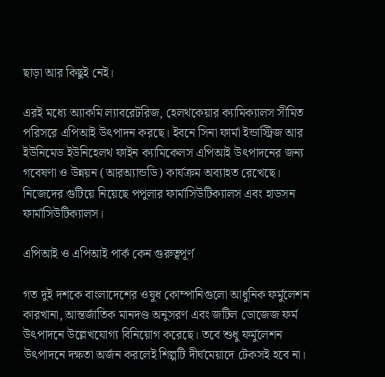ছাড়া আর কিছুই নেই।

এরই মধ্যে অ্যাকমি ল্যাবরেটরিজ, হেলথকেয়ার ক্যামিক্যালস সীমিত পরিসরে এপিআই উৎপাদন করছে। ইবনে সিনা ফার্মা ইন্ডাস্ট্রিজ আর ইউনিমেড ইউনিহেলথ ফাইন ক্যামিকেলস এপিআই উৎপাদনের জন্য গবেষণা ও উন্নয়ন (আরঅ্যান্ডডি) কার্যক্রম অব্যাহত রেখেছে। নিজেদের গুটিয়ে নিয়েছে পপুলার ফার্মাসিউটিক্যালস এবং হাডসন ফার্মাসিউটিক্যালস।

এপিআই ও এপিআই পার্ক কেন গুরুত্বপূর্ণ

গত দুই দশকে বাংলাদেশের ওষুধ কোম্পানিগুলো আধুনিক ফর্মুলেশন কারখানা, আন্তর্জাতিক মানদণ্ড অনুসরণ এবং জটিল ডোজেজ ফর্ম উৎপাদনে উল্লেখযোগ্য বিনিয়োগ করেছে। তবে শুধু ফর্মুলেশন উৎপাদনে দক্ষতা অর্জন করলেই শিল্পটি দীর্ঘমেয়াদে টেকসই হবে না।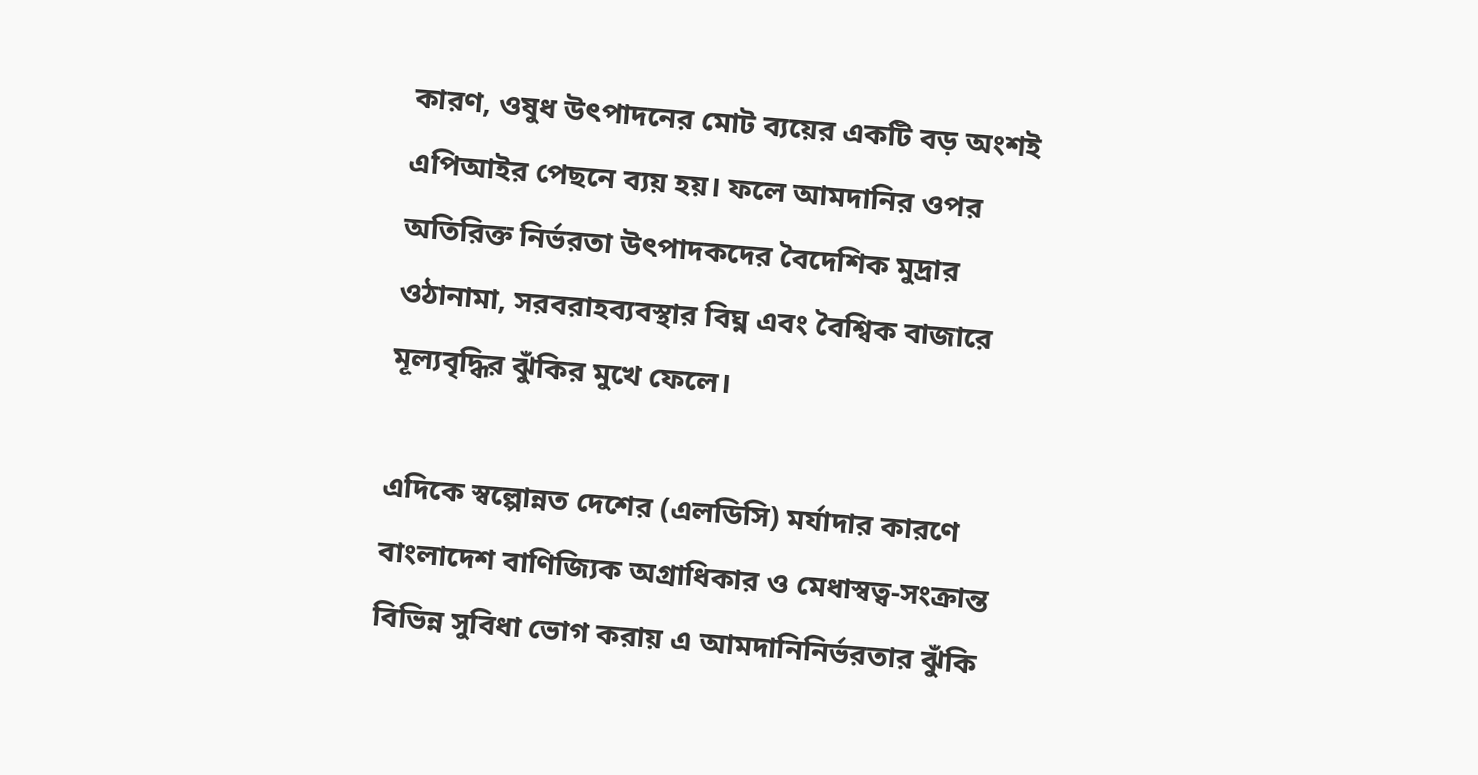কারণ, ওষুধ উৎপাদনের মোট ব্যয়ের একটি বড় অংশই এপিআইর পেছনে ব্যয় হয়। ফলে আমদানির ওপর অতিরিক্ত নির্ভরতা উৎপাদকদের বৈদেশিক মুদ্রার ওঠানামা, সরবরাহব্যবস্থার বিঘ্ন এবং বৈশ্বিক বাজারে মূল্যবৃদ্ধির ঝুঁকির মুখে ফেলে।

এদিকে স্বল্পোন্নত দেশের (এলডিসি) মর্যাদার কারণে বাংলাদেশ বাণিজ্যিক অগ্রাধিকার ও মেধাস্বত্ব-সংক্রান্ত বিভিন্ন সুবিধা ভোগ করায় এ আমদানিনির্ভরতার ঝুঁকি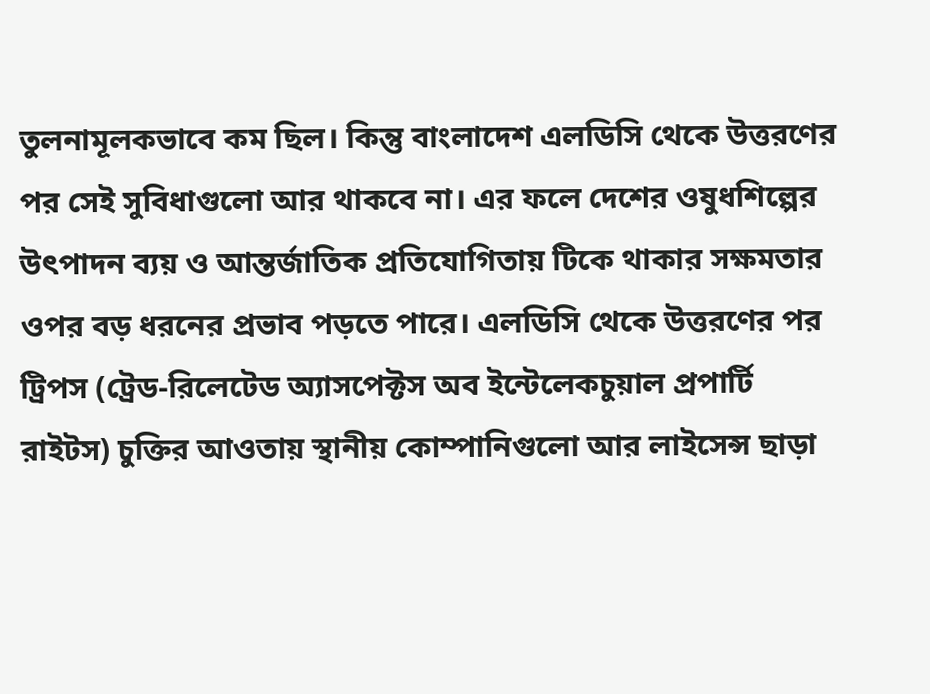তুলনামূলকভাবে কম ছিল। কিন্তু বাংলাদেশ এলডিসি থেকে উত্তরণের পর সেই সুবিধাগুলো আর থাকবে না। এর ফলে দেশের ওষুধশিল্পের উৎপাদন ব্যয় ও আন্তর্জাতিক প্রতিযোগিতায় টিকে থাকার সক্ষমতার ওপর বড় ধরনের প্রভাব পড়তে পারে। এলডিসি থেকে উত্তরণের পর ট্রিপস (ট্রেড-রিলেটেড অ্যাসপেক্টস অব ইন্টেলেকচুয়াল প্রপার্টি রাইটস) চুক্তির আওতায় স্থানীয় কোম্পানিগুলো আর লাইসেন্স ছাড়া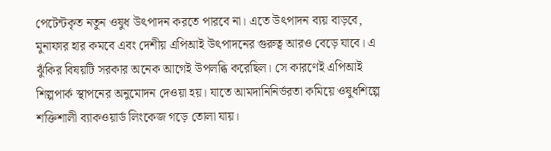পেটেন্টকৃত নতুন ওষুধ উৎপাদন করতে পারবে না। এতে উৎপাদন ব্যয় বাড়বে, মুনাফার হার কমবে এবং দেশীয় এপিআই উৎপাদনের গুরুত্ব আরও বেড়ে যাবে। এ ঝুঁকির বিষয়টি সরকার অনেক আগেই উপলব্ধি করেছিল। সে কারণেই এপিআই শিল্পপার্ক স্থাপনের অনুমোদন দেওয়া হয়। যাতে আমদানিনির্ভরতা কমিয়ে ওষুধশিল্পে শক্তিশালী ব্যাকওয়ার্ড লিংকেজ গড়ে তোলা যায়।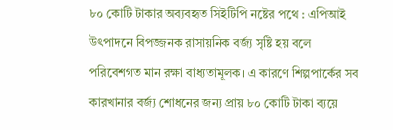৮০ কোটি টাকার অব্যবহৃত সিইটিপি নষ্টের পথে : এপিআই উৎপাদনে বিপজ্জনক রাসায়নিক বর্জ্য সৃষ্টি হয় বলে পরিবেশগত মান রক্ষা বাধ্যতামূলক। এ কারণে শিল্পপার্কের সব কারখানার বর্জ্য শোধনের জন্য প্রায় ৮০ কোটি টাকা ব্যয়ে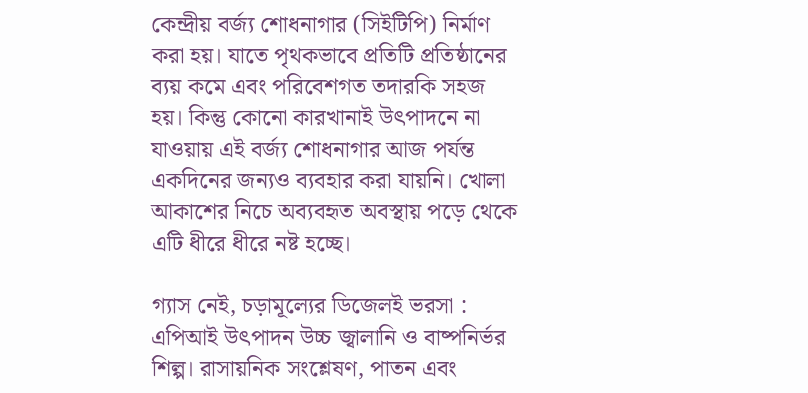কেন্দ্রীয় বর্জ্য শোধনাগার (সিইটিপি) নির্মাণ করা হয়। যাতে পৃথকভাবে প্রতিটি প্রতিষ্ঠানের ব্যয় কমে এবং পরিবেশগত তদারকি সহজ হয়। কিন্তু কোনো কারখানাই উৎপাদনে না যাওয়ায় এই বর্জ্য শোধনাগার আজ পর্যন্ত একদিনের জন্যও ব্যবহার করা যায়নি। খোলা আকাশের নিচে অব্যবহৃত অবস্থায় পড়ে থেকে এটি ধীরে ধীরে নষ্ট হচ্ছে।

গ্যাস নেই, চড়ামূল্যের ডিজেলই ভরসা : এপিআই উৎপাদন উচ্চ জ্বালানি ও বাষ্পনির্ভর শিল্প। রাসায়নিক সংশ্লেষণ, পাতন এবং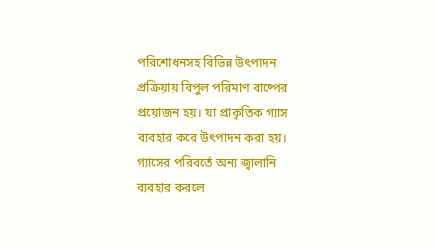পরিশোধনসহ বিভিন্ন উৎপাদন প্রক্রিয়ায় বিপুল পরিমাণ বাষ্পের প্রয়োজন হয়। যা প্রাকৃতিক গ্যাস ব্যবহার করে উৎপাদন করা হয়। গ্যাসের পরিবর্তে অন্য জ্বালানি ব্যবহার করলে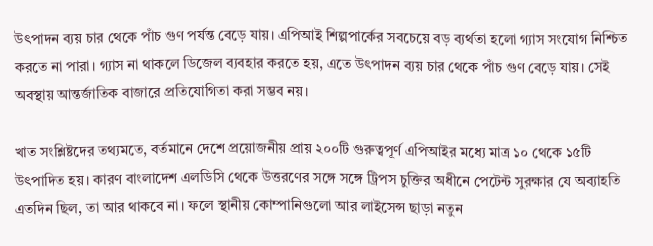উৎপাদন ব্যয় চার থেকে পাঁচ গুণ পর্যন্ত বেড়ে যায়। এপিআই শিল্পপার্কের সবচেয়ে বড় ব্যর্থতা হলো গ্যাস সংযোগ নিশ্চিত করতে না পারা। গ্যাস না থাকলে ডিজেল ব্যবহার করতে হয়, এতে উৎপাদন ব্যয় চার থেকে পাঁচ গুণ বেড়ে যায়। সেই অবস্থায় আন্তর্জাতিক বাজারে প্রতিযোগিতা করা সম্ভব নয়।

খাত সংশ্লিষ্টদের তথ্যমতে, বর্তমানে দেশে প্রয়োজনীয় প্রায় ২০০টি গুরুত্বপূর্ণ এপিআইর মধ্যে মাত্র ১০ থেকে ১৫টি উৎপাদিত হয়। কারণ বাংলাদেশ এলডিসি থেকে উত্তরণের সঙ্গে সঙ্গে ট্রিপস চুক্তির অধীনে পেটেন্ট সুরক্ষার যে অব্যাহতি এতদিন ছিল, তা আর থাকবে না। ফলে স্থানীয় কোম্পানিগুলো আর লাইসেন্স ছাড়া নতুন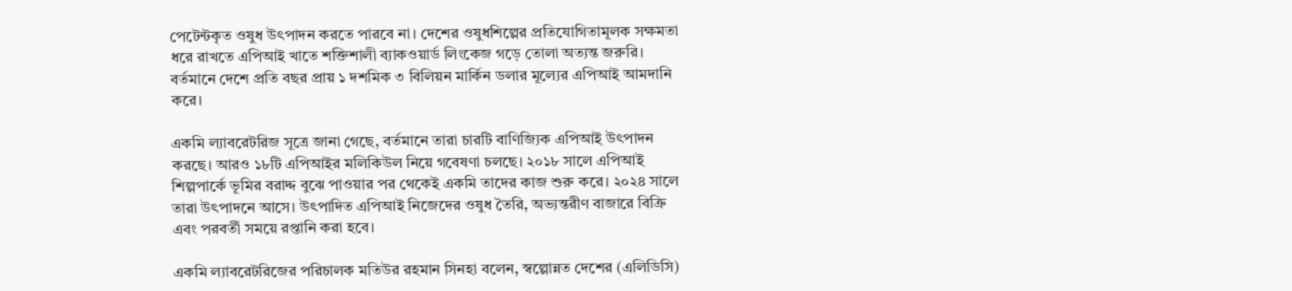পেটেন্টকৃত ওষুধ উৎপাদন করতে পারবে না। দেশের ওষুধশিল্পের প্রতিযোগিতামূলক সক্ষমতা ধরে রাখতে এপিআই খাতে শক্তিশালী ব্যাকওয়ার্ড লিংকেজ গড়ে তোলা অত্যন্ত জরুরি। বর্তমানে দেশে প্রতি বছর প্রায় ১ দশমিক ৩ বিলিয়ন মার্কিন ডলার মূল্যের এপিআই আমদানি করে।

একমি ল্যাবরেটরিজ সূত্রে জানা গেছে, বর্তমানে তারা চারটি বাণিজ্যিক এপিআই উৎপাদন করছে। আরও ১৮টি এপিআইর মলিকিউল নিয়ে গবেষণা চলছে। ২০১৮ সালে এপিআই শিল্পপার্কে ভূমির বরাদ্দ বুঝে পাওয়ার পর থেকেই একমি তাদের কাজ শুরু করে। ২০২৪ সালে তারা উৎপাদনে আসে। উৎপাদিত এপিআই নিজেদের ওষুধ তৈরি, অভ্যন্তরীণ বাজারে বিক্রি এবং পরবর্তী সময়ে রপ্তানি করা হবে।

একমি ল্যাবরেটরিজের পরিচালক মতিউর রহমান সিনহা বলেন, স্বল্পোন্নত দেশের (এলিডিসি)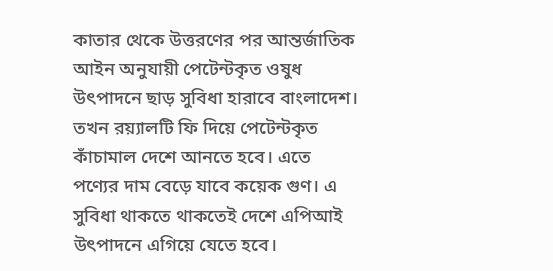কাতার থেকে উত্তরণের পর আন্তর্জাতিক আইন অনুযায়ী পেটেন্টকৃত ওষুধ উৎপাদনে ছাড় সুবিধা হারাবে বাংলাদেশ। তখন রয়্যালটি ফি দিয়ে পেটেন্টকৃত কাঁচামাল দেশে আনতে হবে। এতে পণ্যের দাম বেড়ে যাবে কয়েক গুণ। এ সুবিধা থাকতে থাকতেই দেশে এপিআই উৎপাদনে এগিয়ে যেতে হবে।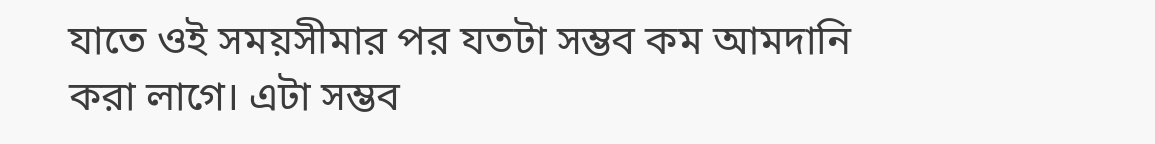যাতে ওই সময়সীমার পর যতটা সম্ভব কম আমদানি করা লাগে। এটা সম্ভব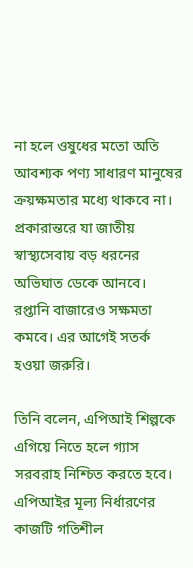না হলে ওষুধের মতো অতি আবশ্যক পণ্য সাধারণ মানুষের ক্রয়ক্ষমতার মধ্যে থাকবে না। প্রকারান্তরে যা জাতীয় স্বাস্থ্যসেবায় বড় ধরনের অভিঘাত ডেকে আনবে। রপ্তানি বাজারেও সক্ষমতা কমবে। এর আগেই সতর্ক হওয়া জরুরি।

তিনি বলেন, এপিআই শিল্পকে এগিয়ে নিতে হলে গ্যাস সরবরাহ নিশ্চিত করতে হবে। এপিআইর মূল্য নির্ধারণের কাজটি গতিশীল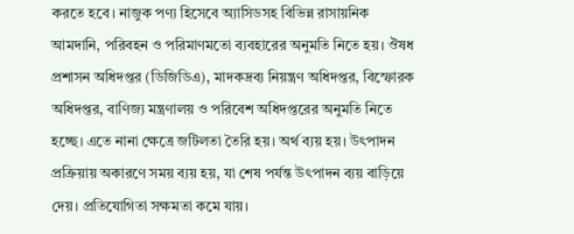করতে হবে। নাজুক পণ্য হিসেবে অ্যাসিডসহ বিভিন্ন রাসায়নিক আমদানি, পরিবহন ও পরিমাণমতো ব্যবহারের অনুমতি নিতে হয়। ঔষধ প্রশাসন অধিদপ্তর (ডিজিডিএ), মাদকদ্রব্য নিয়ন্ত্রণ অধিদপ্তর, বিস্ফোরক অধিদপ্তর, বাণিজ্য মন্ত্রণালয় ও পরিবেশ অধিদপ্তরের অনুমতি নিতে হচ্ছে। এতে নানা ক্ষেত্রে জটিলতা তৈরি হয়। অর্থ ব্যয় হয়। উৎপাদন প্রক্রিয়ায় অকারণে সময় ব্যয় হয়, যা শেষ পর্যন্ত উৎপাদন ব্যয় বাড়িয়ে দেয়। প্রতিযোগিতা সক্ষমতা কমে যায়।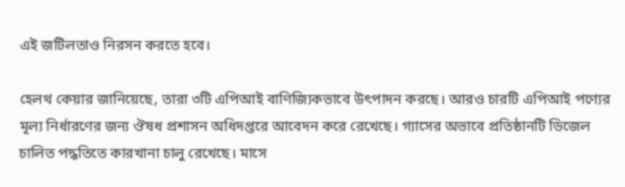এই জটিলতাও নিরসন করতে হবে।

হেলথ কেয়ার জানিয়েছে, তারা ৩টি এপিআই বাণিজ্যিকভাবে উৎপাদন করছে। আরও চারটি এপিআই পণ্যের মূল্য নির্ধারণের জন্য ঔষধ প্রশাসন অধিদপ্তরে আবেদন করে রেখেছে। গ্যাসের অভাবে প্রতিষ্ঠানটি ডিজেল চালিত পদ্ধতিতে কারখানা চালু রেখেছে। মাসে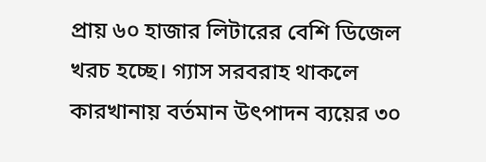প্রায় ৬০ হাজার লিটারের বেশি ডিজেল খরচ হচ্ছে। গ্যাস সরবরাহ থাকলে কারখানায় বর্তমান উৎপাদন ব্যয়ের ৩০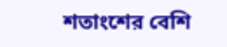শতাংশের বেশি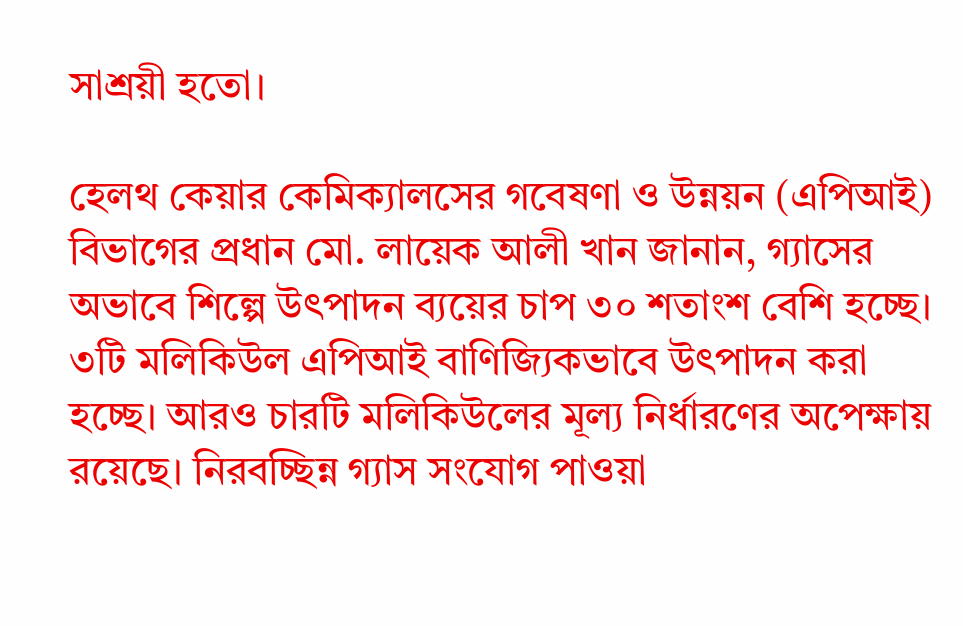সাশ্রয়ী হতো।

হেলথ কেয়ার কেমিক্যালসের গবেষণা ও উন্নয়ন (এপিআই) বিভাগের প্রধান মো. লায়েক আলী খান জানান, গ্যাসের অভাবে শিল্পে উৎপাদন ব্যয়ের চাপ ৩০ শতাংশ বেশি হচ্ছে। ৩টি মলিকিউল এপিআই বাণিজ্যিকভাবে উৎপাদন করা হচ্ছে। আরও চারটি মলিকিউলের মূল্য নির্ধারণের অপেক্ষায় রয়েছে। নিরবচ্ছিন্ন গ্যাস সংযোগ পাওয়া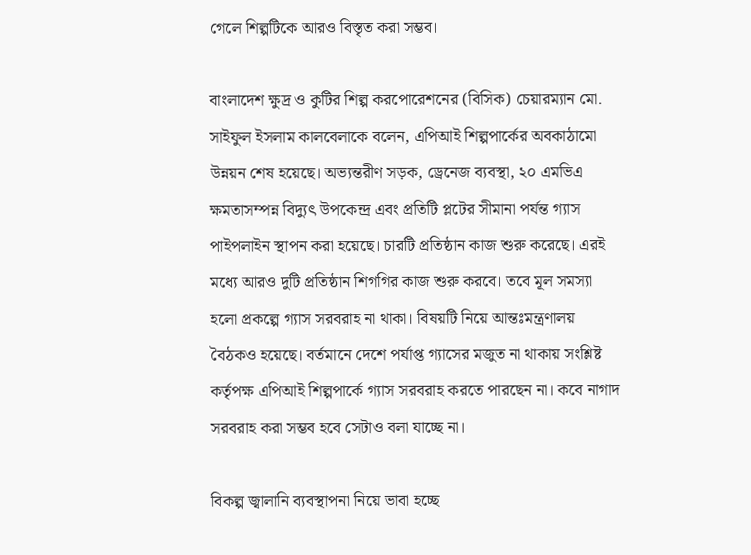গেলে শিল্পটিকে আরও বিস্তৃত করা সম্ভব।

বাংলাদেশ ক্ষুদ্র ও কুটির শিল্প করপোরেশনের (বিসিক) চেয়ারম্যান মো. সাইফুল ইসলাম কালবেলাকে বলেন, এপিআই শিল্পপার্কের অবকাঠামো উন্নয়ন শেষ হয়েছে। অভ্যন্তরীণ সড়ক, ড্রেনেজ ব্যবস্থা, ২০ এমভিএ ক্ষমতাসম্পন্ন বিদ্যুৎ উপকেন্দ্র এবং প্রতিটি প্লটের সীমানা পর্যন্ত গ্যাস পাইপলাইন স্থাপন করা হয়েছে। চারটি প্রতিষ্ঠান কাজ শুরু করেছে। এরই মধ্যে আরও দুটি প্রতিষ্ঠান শিগগির কাজ শুরু করবে। তবে মূল সমস্যা হলো প্রকল্পে গ্যাস সরবরাহ না থাকা। বিষয়টি নিয়ে আন্তঃমন্ত্রণালয় বৈঠকও হয়েছে। বর্তমানে দেশে পর্যাপ্ত গ্যাসের মজুত না থাকায় সংশ্লিষ্ট কর্তৃপক্ষ এপিআই শিল্পপার্কে গ্যাস সরবরাহ করতে পারছেন না। কবে নাগাদ সরবরাহ করা সম্ভব হবে সেটাও বলা যাচ্ছে না।

বিকল্প জ্বালানি ব্যবস্থাপনা নিয়ে ভাবা হচ্ছে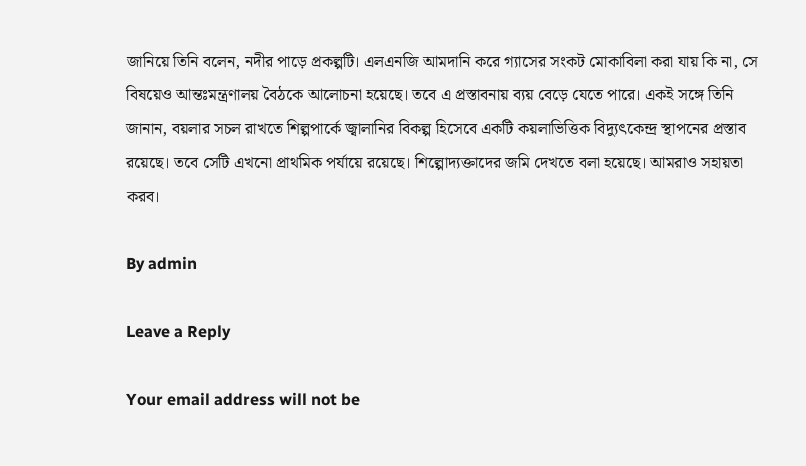জানিয়ে তিনি বলেন, নদীর পাড়ে প্রকল্পটি। এলএনজি আমদানি করে গ্যাসের সংকট মোকাবিলা করা যায় কি না, সে বিষয়েও আন্তঃমন্ত্রণালয় বৈঠকে আলোচনা হয়েছে। তবে এ প্রস্তাবনায় ব্যয় বেড়ে যেতে পারে। একই সঙ্গে তিনি জানান, বয়লার সচল রাখতে শিল্পপার্কে জ্বালানির বিকল্প হিসেবে একটি কয়লাভিত্তিক বিদ্যুৎকেন্দ্র স্থাপনের প্রস্তাব রয়েছে। তবে সেটি এখনো প্রাথমিক পর্যায়ে রয়েছে। শিল্পোদ্যক্তাদের জমি দেখতে বলা হয়েছে। আমরাও সহায়তা করব।

By admin

Leave a Reply

Your email address will not be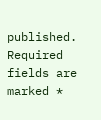published. Required fields are marked *